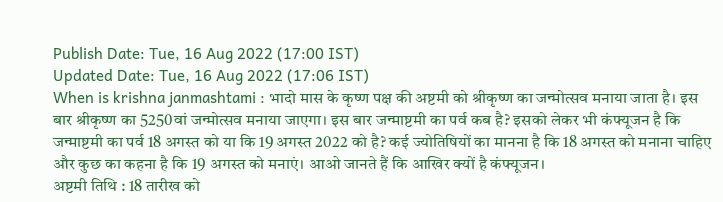Publish Date: Tue, 16 Aug 2022 (17:00 IST)
Updated Date: Tue, 16 Aug 2022 (17:06 IST)
When is krishna janmashtami : भादो मास के कृष्ण पक्ष की अष्टमी को श्रीकृष्ण का जन्मोत्सव मनाया जाता है। इस बार श्रीकृष्ण का 5250वां जन्मोत्सव मनाया जाएगा। इस बार जन्माष्टमी का पर्व कब है? इसको लेकर भी कंफ्यूजन है कि जन्माष्टमी का पर्व 18 अगस्त को या कि 19 अगस्त 2022 को है? कई ज्योतिषियों का मानना है कि 18 अगस्त को मनाना चाहिए और कुछ का कहना है कि 19 अगस्त को मनाएं। आओ जानते हैं कि आखिर क्यों है कंफ्यूजन।
अष्टमी तिथि : 18 तारीख को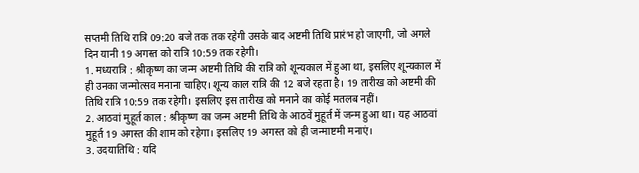सप्तमी तिथि रात्रि 09:20 बजे तक तक रहेगी उसके बाद अष्टमी तिथि प्रारंभ हो जाएगी, जो अगले दिन यानी 19 अगस्त को रात्रि 10:59 तक रहेगी।
1. मध्यरात्रि : श्रीकृष्ण का जन्म अष्टमी तिथि की रात्रि को शून्यकाल में हुआ था, इसलिए शून्यकाल में ही उनका जन्मोत्सव मनाना चाहिए। शून्य काल रात्रि की 12 बजे रहता है। 19 तारीख को अष्टमी की तिथि रात्रि 10:59 तक रहेगी। इसलिए इस तारीख को मनाने का कोई मतलब नहीं।
2. आठवां मुहूर्त काल : श्रीकृष्ण का जन्म अष्टमी तिथि के आठवें मुहूर्त में जन्म हुआ था। यह आठवां मुहूर्त 19 अगस्त की शाम को रहेगा। इसलिए 19 अगस्त को ही जन्माष्टमी मनाएं।
3. उदयातिथि : यदि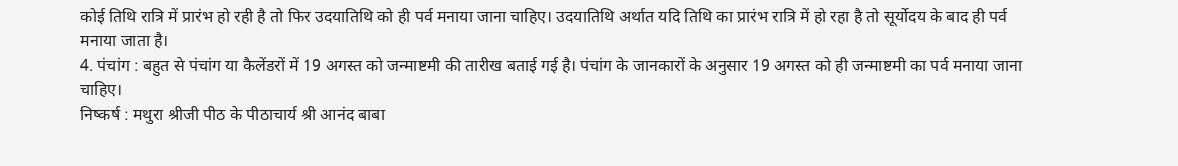कोई तिथि रात्रि में प्रारंभ हो रही है तो फिर उदयातिथि को ही पर्व मनाया जाना चाहिए। उदयातिथि अर्थात यदि तिथि का प्रारंभ रात्रि में हो रहा है तो सूर्योदय के बाद ही पर्व मनाया जाता है।
4. पंचांग : बहुत से पंचांग या कैलेंडरों में 19 अगस्त को जन्माष्टमी की तारीख बताई गई है। पंचांग के जानकारों के अनुसार 19 अगस्त को ही जन्माष्टमी का पर्व मनाया जाना चाहिए।
निष्कर्ष : मथुरा श्रीजी पीठ के पीठाचार्य श्री आनंद बाबा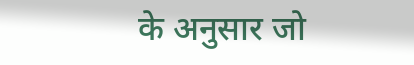के अनुसार जो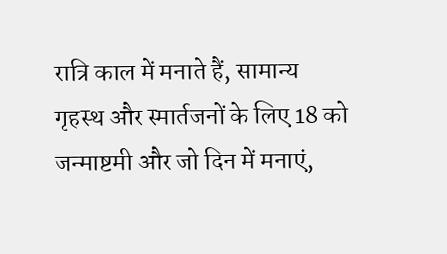रात्रि काल में मनाते हैं, सामान्य गृहस्थ और स्मार्तजनों के लिए 18 को जन्माष्टमी और जो दिन में मनाएं,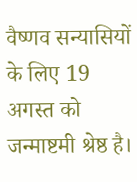वैष्णव सन्यासियों के लिए 19 अगस्त को जन्माष्टमी श्रेष्ठ है।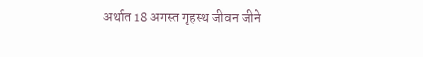अर्थात 18 अगस्त गृहस्थ जीवन जीने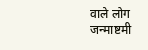वाले लोग जन्माष्टमी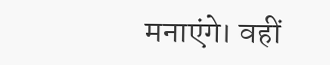मनाएंगे। वहीं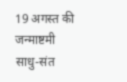19 अगस्त की जन्माष्टमी साधु-संत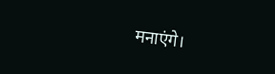मनाएंगे।